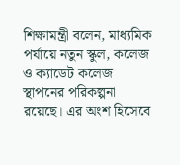শিক্ষামন্ত্রী বলেন, মাধ্যমিক পর্যায়ে নতুন স্কুল, কলেজ ও ক্যাডেট কলেজ স্থাপনের পরিকল্পনা রয়েছে। এর অংশ হিসেবে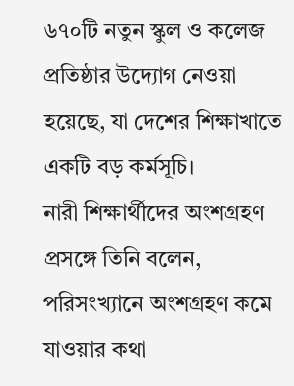৬৭০টি নতুন স্কুল ও কলেজ প্রতিষ্ঠার উদ্যোগ নেওয়া হয়েছে, যা দেশের শিক্ষাখাতে একটি বড় কর্মসূচি।
নারী শিক্ষার্থীদের অংশগ্রহণ প্রসঙ্গে তিনি বলেন, পরিসংখ্যানে অংশগ্রহণ কমে যাওয়ার কথা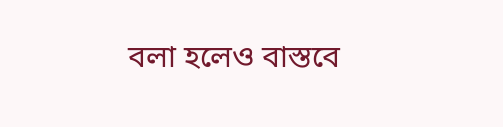বলা হলেও বাস্তবে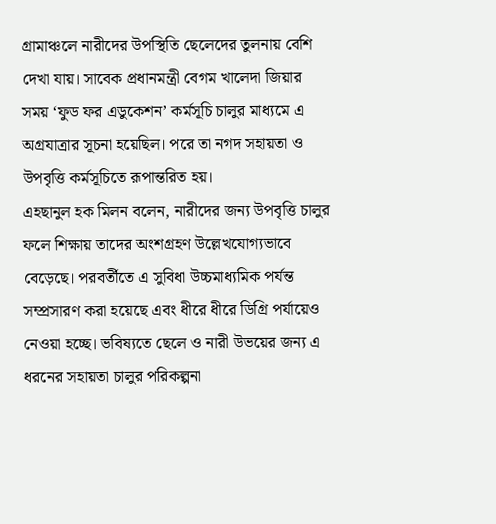গ্রামাঞ্চলে নারীদের উপস্থিতি ছেলেদের তুলনায় বেশি দেখা যায়। সাবেক প্রধানমন্ত্রী বেগম খালেদা জিয়ার সময় ‘ফুড ফর এডুকেশন’ কর্মসূচি চালুর মাধ্যমে এ অগ্রযাত্রার সূচনা হয়েছিল। পরে তা নগদ সহায়তা ও উপবৃত্তি কর্মসূচিতে রূপান্তরিত হয়।
এহছানুল হক মিলন বলেন, নারীদের জন্য উপবৃত্তি চালুর ফলে শিক্ষায় তাদের অংশগ্রহণ উল্লেখযোগ্যভাবে বেড়েছে। পরবর্তীতে এ সুবিধা উচ্চমাধ্যমিক পর্যন্ত সম্প্রসারণ করা হয়েছে এবং ধীরে ধীরে ডিগ্রি পর্যায়েও নেওয়া হচ্ছে। ভবিষ্যতে ছেলে ও নারী উভয়ের জন্য এ ধরনের সহায়তা চালুর পরিকল্পনা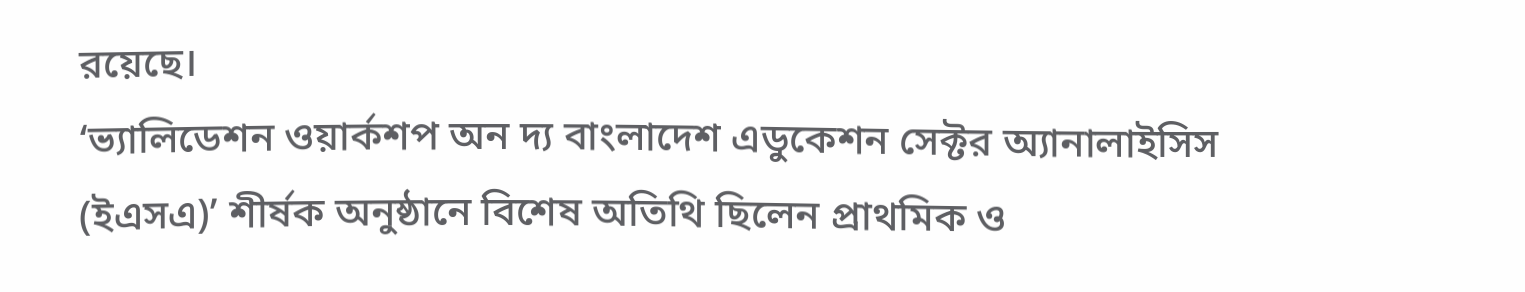রয়েছে।
‘ভ্যালিডেশন ওয়ার্কশপ অন দ্য বাংলাদেশ এডুকেশন সেক্টর অ্যানালাইসিস (ইএসএ)’ শীর্ষক অনুষ্ঠানে বিশেষ অতিথি ছিলেন প্রাথমিক ও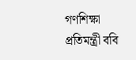গণশিক্ষা প্রতিমন্ত্রী ববি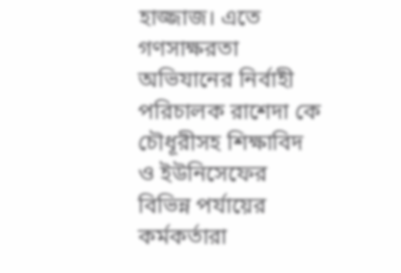হাজ্জাজ। এতে গণসাক্ষরতা অভিযানের নির্বাহী পরিচালক রাশেদা কে চৌধূরীসহ শিক্ষাবিদ ও ইউনিসেফের বিভিন্ন পর্যায়ের কর্মকর্তারা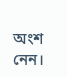অংশ নেন।